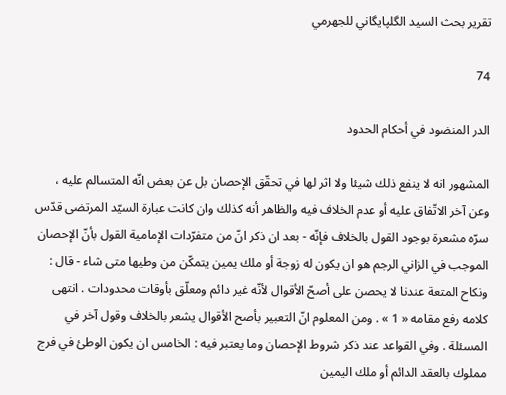تقرير بحث السيد الگلپايگاني للجهرمي

74

الدر المنضود في أحكام الحدود

المشهور انه لا ينفع ذلك شيئا ولا اثر لها في تحقّق الإحصان بل عن بعض انّه المتسالم عليه ، وعن آخر الاتّفاق عليه أو عدم الخلاف فيه والظاهر أنه كذلك وان كانت عبارة السيّد المرتضى قدّس سرّه مشعرة بوجود القول بالخلاف فإنّه - بعد ان ذكر انّ من متفرّدات الإمامية القول بأنّ الإحصان الموجب في الزاني الرجم هو ان يكون له زوجة أو ملك يمين يتمكّن من وطيها متى شاء - قال : ونكاح المتعة عندنا لا يحصن على أصحّ الأقوال لأنّه غير دائم ومعلّق بأوقات محدودات . انتهى كلامه رفع مقامه « 1 » . ومن المعلوم انّ التعبير بأصح الأقوال يشعر بالخلاف وقول آخر في المسئلة . وفي القواعد عند ذكر شروط الإحصان وما يعتبر فيه : الخامس ان يكون الوطئ في فرج مملوك بالعقد الدائم أو ملك اليمين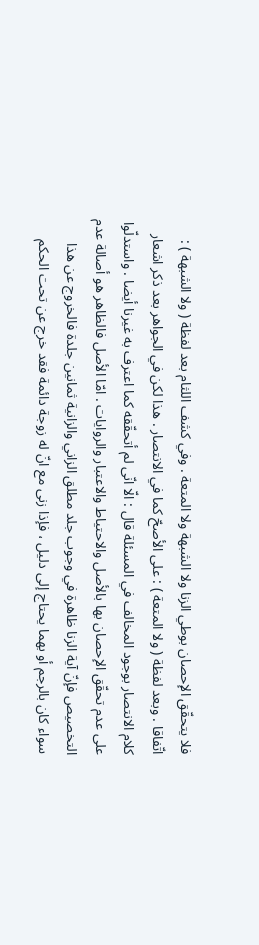فلا يتحقّق الإحصان بوطي الزنا ولا الشبهة ولا المتعة . وفي كشف اللثام بعد لفظة ( ولا الشبهة ) : اتّفاقا . وبعد لفظة ( ولا المتعة ) : على الأصحّ كما في الانتصار . هذا لكن في الجواهر بعد ذكر اشعار كلام الانتصار بوجود المخالف في المسئلة قال : الّا انّى لم أتحقّقه كما اعترف به غيرنا أيضا . واستدلّوا على عدم تحقّق الإحصان بها بالأصل والاحتياط والاعتبار والروايات . امّا الأصل فالظاهر هو أصالة عدم التخصيص فإنّ آية الزنا ظاهرة في وجوب جلد مطلق الزاني والزانية ثمانين جلدة فالخروج عن هذا سواء كان بالرجم أو بهما يحتاج إلى دليل ، فإذا زنى مع انّ له زوجة دائمة فقد خرج عن تحت الحكم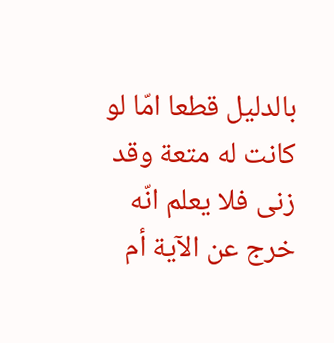بالدليل قطعا امّا لو كانت له متعة وقد زنى فلا يعلم انّه خرج عن الآية أم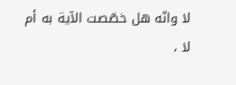لا وانّه هل خصّصت الآية به أم لا ،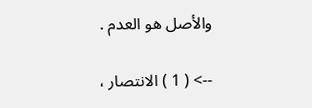والأصل هو العدم .

--> ( 1 ) الانتصار ،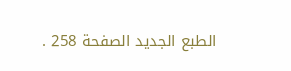الطبع الجديد الصفحة 258 .